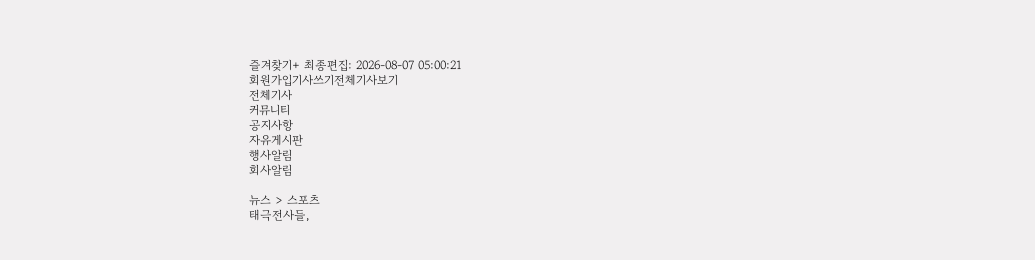즐겨찾기+ 최종편집: 2026-08-07 05:00:21
회원가입기사쓰기전체기사보기
전체기사
커뮤니티
공지사항
자유게시판
행사알림
회사알림

뉴스 > 스포츠
태극전사들,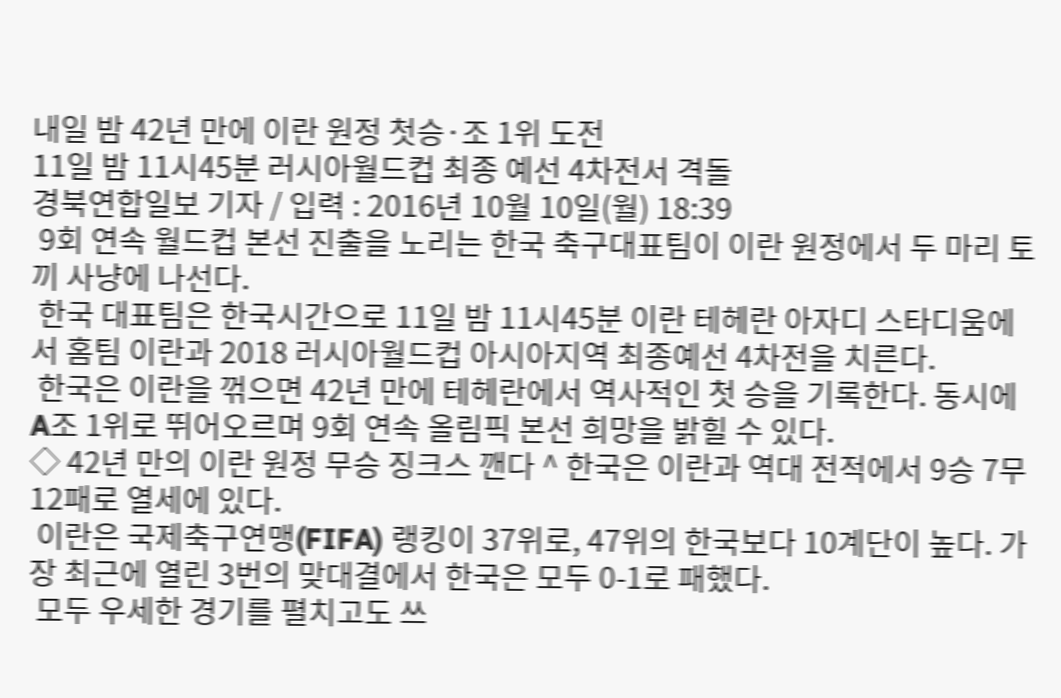내일 밤 42년 만에 이란 원정 첫승·조 1위 도전
11일 밤 11시45분 러시아월드컵 최종 예선 4차전서 격돌
경북연합일보 기자 / 입력 : 2016년 10월 10일(월) 18:39
 9회 연속 월드컵 본선 진출을 노리는 한국 축구대표팀이 이란 원정에서 두 마리 토끼 사냥에 나선다.
 한국 대표팀은 한국시간으로 11일 밤 11시45분 이란 테헤란 아자디 스타디움에서 홈팀 이란과 2018 러시아월드컵 아시아지역 최종예선 4차전을 치른다.
 한국은 이란을 꺾으면 42년 만에 테헤란에서 역사적인 첫 승을 기록한다. 동시에 A조 1위로 뛰어오르며 9회 연속 올림픽 본선 희망을 밝힐 수 있다.
◇ 42년 만의 이란 원정 무승 징크스 깬다 ^ 한국은 이란과 역대 전적에서 9승 7무 12패로 열세에 있다.
 이란은 국제축구연맹(FIFA) 랭킹이 37위로, 47위의 한국보다 10계단이 높다. 가장 최근에 열린 3번의 맞대결에서 한국은 모두 0-1로 패했다.
 모두 우세한 경기를 펼치고도 쓰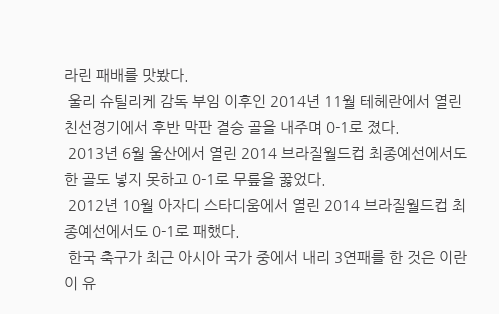라린 패배를 맛봤다.
 울리 슈틸리케 감독 부임 이후인 2014년 11월 테헤란에서 열린 친선경기에서 후반 막판 결승 골을 내주며 0-1로 졌다.
 2013년 6월 울산에서 열린 2014 브라질월드컵 최종예선에서도 한 골도 넣지 못하고 0-1로 무릎을 꿇었다.
 2012년 10월 아자디 스타디움에서 열린 2014 브라질월드컵 최종예선에서도 0-1로 패했다.
 한국 축구가 최근 아시아 국가 중에서 내리 3연패를 한 것은 이란이 유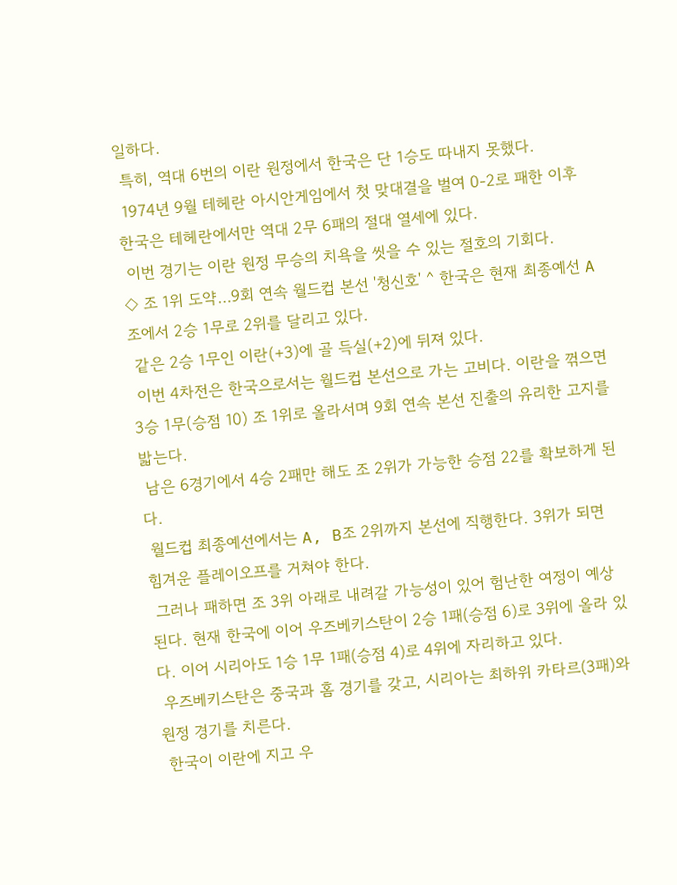일하다.
 특히, 역대 6번의 이란 원정에서 한국은 단 1승도 따내지 못했다.
 1974년 9월 테헤란 아시안게임에서 첫 맞대결을 벌여 0-2로 패한 이후 한국은 테헤란에서만 역대 2무 6패의 절대 열세에 있다.
 이번 경기는 이란 원정 무승의 치욕을 씻을 수 있는 절호의 기회다.
◇ 조 1위 도약…9회 연속 월드컵 본선 '청신호' ^ 한국은 현재 최종예선 A조에서 2승 1무로 2위를 달리고 있다.
 같은 2승 1무인 이란(+3)에 골 득실(+2)에 뒤져 있다.
 이번 4차전은 한국으로서는 월드컵 본선으로 가는 고비다. 이란을 꺾으면 3승 1무(승점 10) 조 1위로 올라서며 9회 연속 본선 진출의 유리한 고지를 밟는다.
 남은 6경기에서 4승 2패만 해도 조 2위가 가능한 승점 22를 확보하게 된다.
 월드컵 최종예선에서는 A, B조 2위까지 본선에 직행한다. 3위가 되면 힘겨운 플레이오프를 거쳐야 한다.
 그러나 패하면 조 3위 아래로 내려갈 가능성이 있어 험난한 여정이 예상된다. 현재 한국에 이어 우즈베키스탄이 2승 1패(승점 6)로 3위에 올라 있다. 이어 시리아도 1승 1무 1패(승점 4)로 4위에 자리하고 있다.
 우즈베키스탄은 중국과 홈 경기를 갖고, 시리아는 최하위 카타르(3패)와 원정 경기를 치른다.
 한국이 이란에 지고 우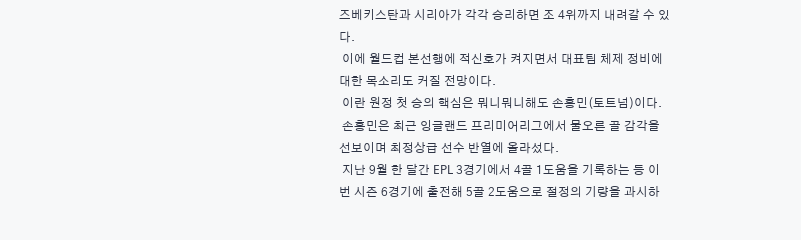즈베키스탄과 시리아가 각각 승리하면 조 4위까지 내려갈 수 있다.
 이에 월드컵 본선행에 적신호가 켜지면서 대표팀 체제 정비에 대한 목소리도 커질 전망이다.
 이란 원정 첫 승의 핵심은 뭐니뭐니해도 손흥민(토트넘)이다.
 손흥민은 최근 잉글랜드 프리미어리그에서 물오른 골 감각을 선보이며 최정상급 선수 반열에 올라섰다.
 지난 9월 한 달간 EPL 3경기에서 4골 1도움을 기록하는 등 이번 시즌 6경기에 출전해 5골 2도움으로 절정의 기량을 과시하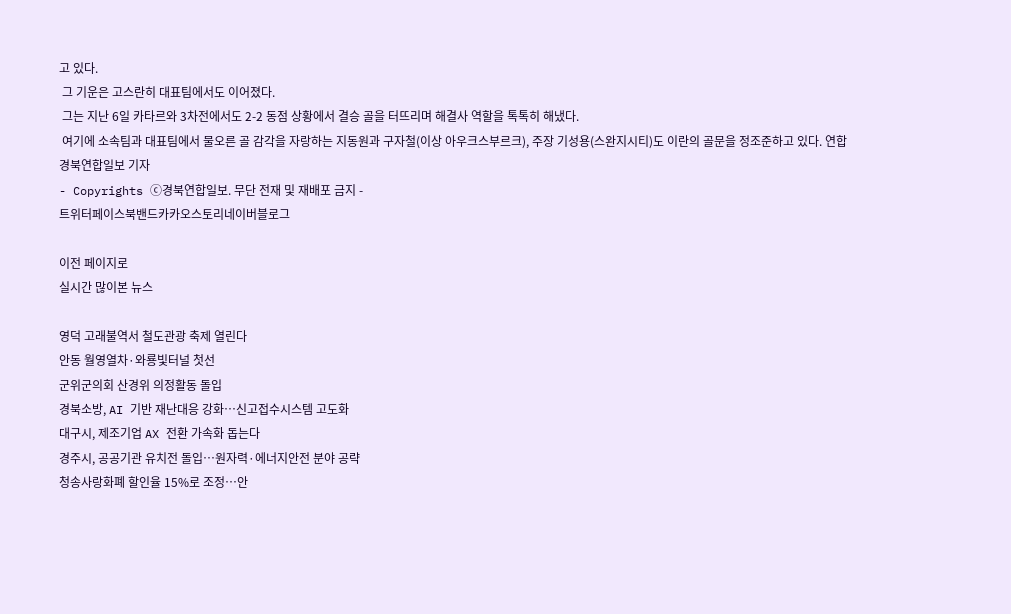고 있다.
 그 기운은 고스란히 대표팀에서도 이어졌다.
 그는 지난 6일 카타르와 3차전에서도 2-2 동점 상황에서 결승 골을 터뜨리며 해결사 역할을 톡톡히 해냈다.
 여기에 소속팀과 대표팀에서 물오른 골 감각을 자랑하는 지동원과 구자철(이상 아우크스부르크), 주장 기성용(스완지시티)도 이란의 골문을 정조준하고 있다. 연합
경북연합일보 기자
- Copyrights ⓒ경북연합일보. 무단 전재 및 재배포 금지 -
트위터페이스북밴드카카오스토리네이버블로그

이전 페이지로
실시간 많이본 뉴스

영덕 고래불역서 철도관광 축제 열린다
안동 월영열차·와룡빛터널 첫선
군위군의회 산경위 의정활동 돌입
경북소방, AI 기반 재난대응 강화…신고접수시스템 고도화
대구시, 제조기업 AX 전환 가속화 돕는다
경주시, 공공기관 유치전 돌입…원자력·에너지안전 분야 공략
청송사랑화폐 할인율 15%로 조정…안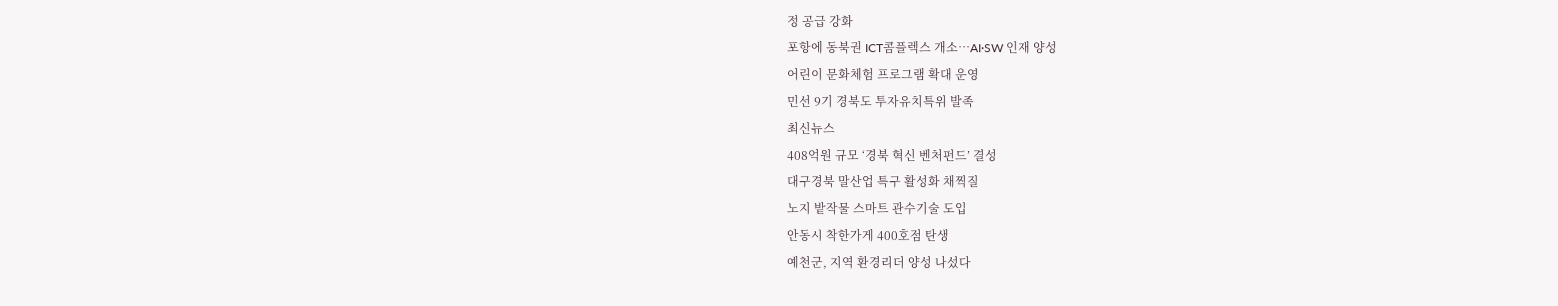정 공급 강화
포항에 동북권 ICT콤플렉스 개소…AI·SW 인재 양성
어린이 문화체험 프로그램 확대 운영
민선 9기 경북도 투자유치특위 발족
최신뉴스
408억원 규모 ‘경북 혁신 벤처펀드’ 결성
대구경북 말산업 특구 활성화 채찍질
노지 밭작물 스마트 관수기술 도입
안동시 착한가게 400호점 탄생
예천군, 지역 환경리더 양성 나섰다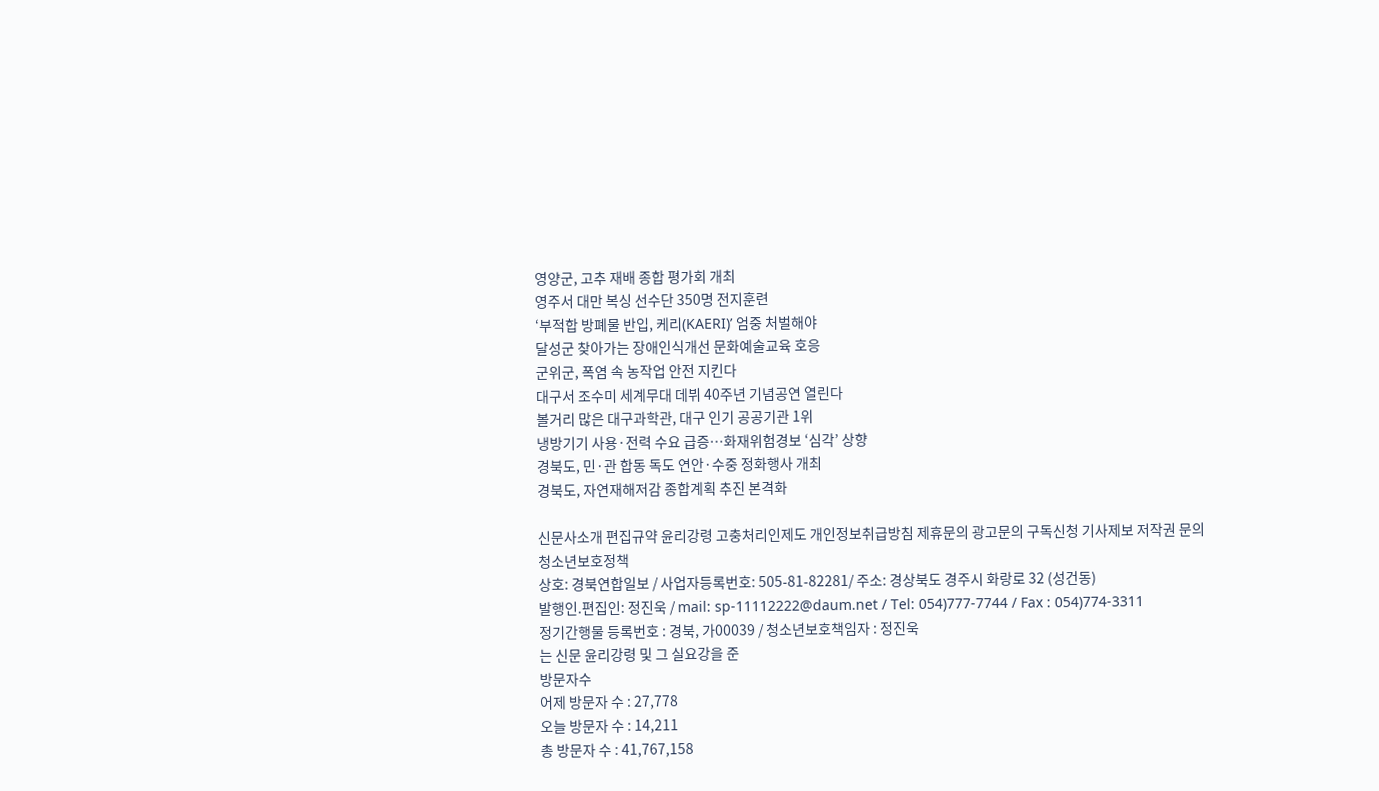영양군, 고추 재배 종합 평가회 개최
영주서 대만 복싱 선수단 350명 전지훈련
‘부적합 방폐물 반입, 케리(KAERI)’ 엄중 처벌해야
달성군 찾아가는 장애인식개선 문화예술교육 호응
군위군, 폭염 속 농작업 안전 지킨다
대구서 조수미 세계무대 데뷔 40주년 기념공연 열린다
볼거리 많은 대구과학관, 대구 인기 공공기관 1위
냉방기기 사용·전력 수요 급증…화재위험경보 ‘심각’ 상향
경북도, 민·관 합동 독도 연안·수중 정화행사 개최
경북도, 자연재해저감 종합계획 추진 본격화

신문사소개 편집규약 윤리강령 고충처리인제도 개인정보취급방침 제휴문의 광고문의 구독신청 기사제보 저작권 문의 청소년보호정책
상호: 경북연합일보 / 사업자등록번호: 505-81-82281/ 주소: 경상북도 경주시 화랑로 32 (성건동)
발행인.편집인: 정진욱 / mail: sp-11112222@daum.net / Tel: 054)777-7744 / Fax : 054)774-3311
정기간행물 등록번호 : 경북, 가00039 / 청소년보호책임자 : 정진욱
는 신문 윤리강령 및 그 실요강을 준
방문자수
어제 방문자 수 : 27,778
오늘 방문자 수 : 14,211
총 방문자 수 : 41,767,158